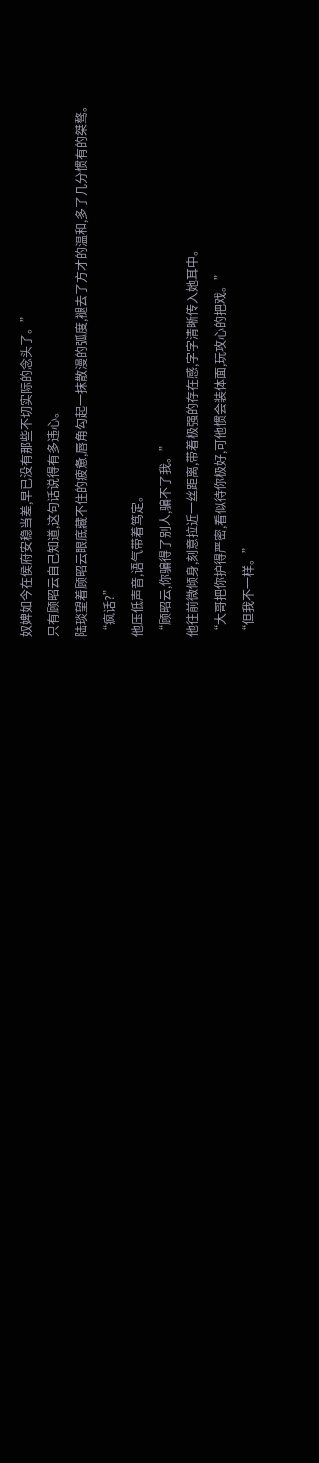奴婢如今在侯府安稳当差,早已没有那些不切实际的念头了。”
只有顾昭云自己知道,这句话说得有多违心。
陆琰望着顾昭云眼底藏不住的疲惫,唇角勾起一抹散漫的弧度,褪去了方才的温和,多了几分惯有的桀骜。
“疯话?”
他压低声音,语气带着笃定。
“顾昭云,你骗得了别人,骗不了我。”
他往前微倾身,刻意拉近一丝距离,带着极强的存在感,字字清晰传入她耳中。
“大哥把你护得严密,看似待你极好,可他惯会装体面,玩攻心的把戏。”
“但我不一样。”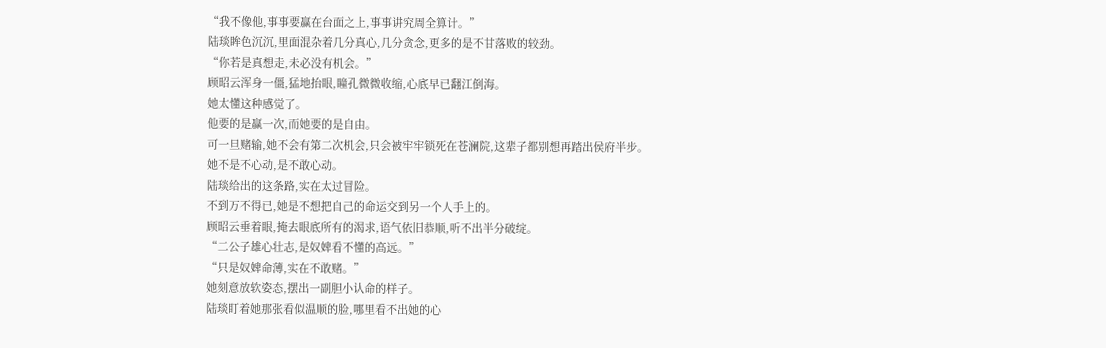“我不像他,事事要赢在台面之上,事事讲究周全算计。”
陆琰眸色沉沉,里面混杂着几分真心,几分贪念,更多的是不甘落败的较劲。
“你若是真想走,未必没有机会。”
顾昭云浑身一僵,猛地抬眼,瞳孔微微收缩,心底早已翻江倒海。
她太懂这种感觉了。
他要的是赢一次,而她要的是自由。
可一旦赌输,她不会有第二次机会,只会被牢牢锁死在苍澜院,这辈子都别想再踏出侯府半步。
她不是不心动,是不敢心动。
陆琰给出的这条路,实在太过冒险。
不到万不得已,她是不想把自己的命运交到另一个人手上的。
顾昭云垂着眼,掩去眼底所有的渴求,语气依旧恭顺,听不出半分破绽。
“二公子雄心壮志,是奴婢看不懂的高远。”
“只是奴婢命薄,实在不敢赌。”
她刻意放软姿态,摆出一副胆小认命的样子。
陆琰盯着她那张看似温顺的脸,哪里看不出她的心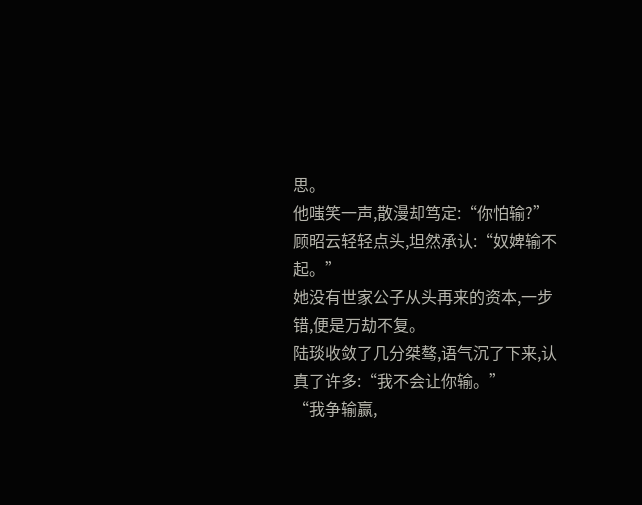思。
他嗤笑一声,散漫却笃定:“你怕输?”
顾昭云轻轻点头,坦然承认:“奴婢输不起。”
她没有世家公子从头再来的资本,一步错,便是万劫不复。
陆琰收敛了几分桀骜,语气沉了下来,认真了许多:“我不会让你输。”
“我争输赢,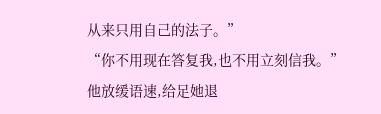从来只用自己的法子。”
“你不用现在答复我,也不用立刻信我。”
他放缓语速,给足她退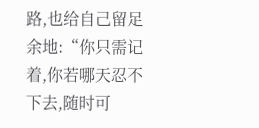路,也给自己留足余地:“你只需记着,你若哪天忍不下去,随时可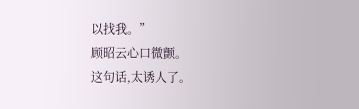以找我。”
顾昭云心口微颤。
这句话,太诱人了。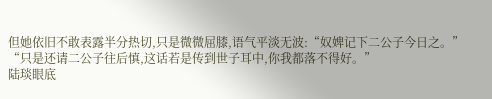但她依旧不敢表露半分热切,只是微微屈膝,语气平淡无波:“奴婢记下二公子今日之。”
“只是还请二公子往后慎,这话若是传到世子耳中,你我都落不得好。”
陆琰眼底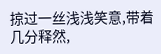掠过一丝浅浅笑意,带着几分释然,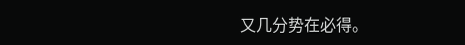又几分势在必得。